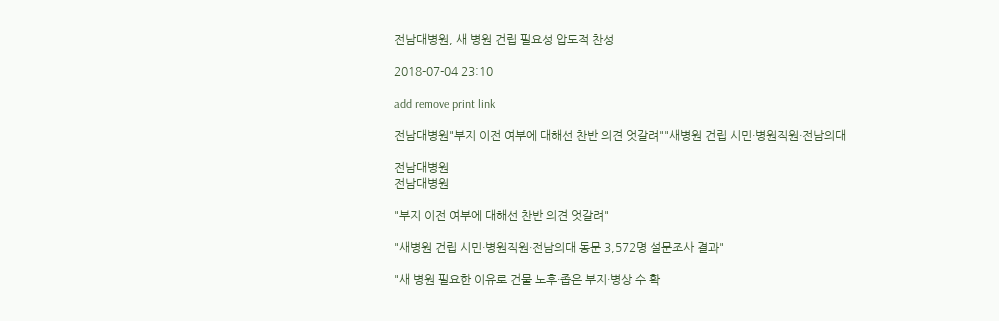전남대병원, 새 병원 건립 필요성 압도적 찬성

2018-07-04 23:10

add remove print link

전남대병원"부지 이전 여부에 대해선 찬반 의견 엇갈려""새병원 건립 시민·병원직원·전남의대

전남대병원
전남대병원

"부지 이전 여부에 대해선 찬반 의견 엇갈려"

"새병원 건립 시민·병원직원·전남의대 동문 3,572명 설문조사 결과"

"새 병원 필요한 이유로 건물 노후·좁은 부지·병상 수 확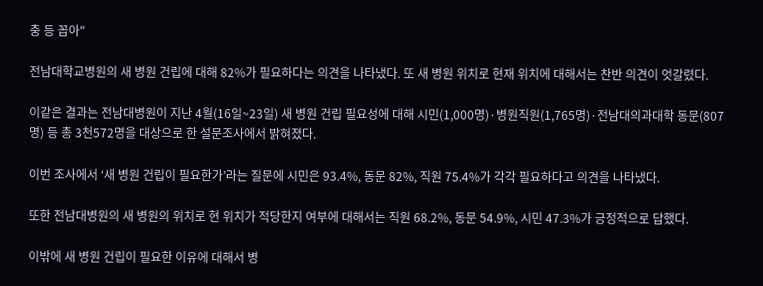충 등 꼽아"

전남대학교병원의 새 병원 건립에 대해 82%가 필요하다는 의견을 나타냈다. 또 새 병원 위치로 현재 위치에 대해서는 찬반 의견이 엇갈렸다.

이같은 결과는 전남대병원이 지난 4월(16일~23일) 새 병원 건립 필요성에 대해 시민(1,000명)·병원직원(1,765명)·전남대의과대학 동문(807명) 등 총 3천572명을 대상으로 한 설문조사에서 밝혀졌다.

이번 조사에서 ‘새 병원 건립이 필요한가’라는 질문에 시민은 93.4%, 동문 82%, 직원 75.4%가 각각 필요하다고 의견을 나타냈다.

또한 전남대병원의 새 병원의 위치로 현 위치가 적당한지 여부에 대해서는 직원 68.2%, 동문 54.9%, 시민 47.3%가 긍정적으로 답했다.

이밖에 새 병원 건립이 필요한 이유에 대해서 병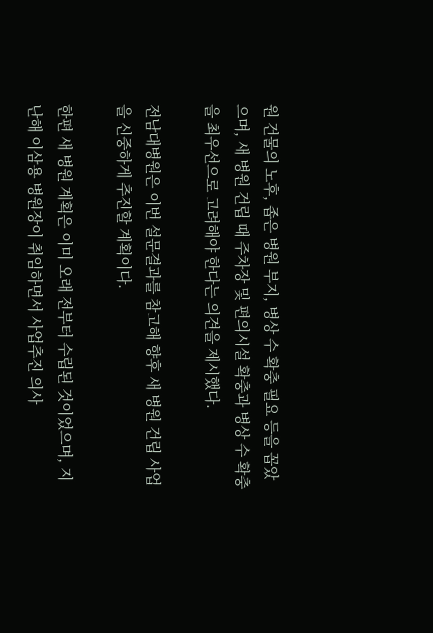원 건물의 노후, 좁은 병원 부지, 병상 수 확충 필요 등을 꼽았으며, 새 병원 건립 때 주차장 및 편의시설 확충과 병상 수 확충을 최우선으로 고려해야 한다는 의견을 제시했다.

전남대병원은 이번 설문결과를 참고해 향후 새 병원 건립 사업을 신중하게 추진할 계획이다.

한편 새 병원 계획은 이미 오래 전부터 수립된 것이었으며, 지난해 이삼용 병원장이 취임하면서 사업추진 의사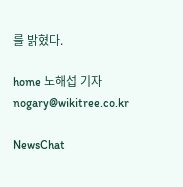를 밝혔다.

home 노해섭 기자 nogary@wikitree.co.kr

NewsChat